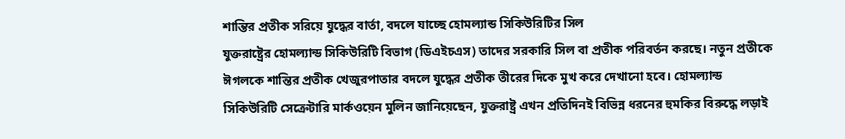শান্তির প্রতীক সরিয়ে যুদ্ধের বার্তা, বদলে যাচ্ছে হোমল্যান্ড সিকিউরিটির সিল
যুক্তরাষ্ট্রের হোমল্যান্ড সিকিউরিটি বিভাগ (ডিএইচএস) তাদের সরকারি সিল বা প্রতীক পরিবর্তন করছে। নতুন প্রতীকে ঈগলকে শান্তির প্রতীক খেজুরপাতার বদলে যুদ্ধের প্রতীক তীরের দিকে মুখ করে দেখানো হবে। হোমল্যান্ড সিকিউরিটি সেক্রেটারি মার্কওয়েন মুলিন জানিয়েছেন, যুক্তরাষ্ট্র এখন প্রতিদিনই বিভিন্ন ধরনের হুমকির বিরুদ্ধে লড়াই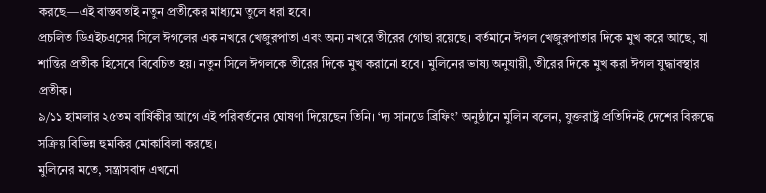করছে—এই বাস্তবতাই নতুন প্রতীকের মাধ্যমে তুলে ধরা হবে।
প্রচলিত ডিএইচএসের সিলে ঈগলের এক নখরে খেজুরপাতা এবং অন্য নখরে তীরের গোছা রয়েছে। বর্তমানে ঈগল খেজুরপাতার দিকে মুখ করে আছে, যা শান্তির প্রতীক হিসেবে বিবেচিত হয়। নতুন সিলে ঈগলকে তীরের দিকে মুখ করানো হবে। মুলিনের ভাষ্য অনুযায়ী, তীরের দিকে মুখ করা ঈগল যুদ্ধাবস্থার প্রতীক।
৯/১১ হামলার ২৫তম বার্ষিকীর আগে এই পরিবর্তনের ঘোষণা দিয়েছেন তিনি। ‘দ্য সানডে ব্রিফিং’ অনুষ্ঠানে মুলিন বলেন, যুক্তরাষ্ট্র প্রতিদিনই দেশের বিরুদ্ধে সক্রিয় বিভিন্ন হুমকির মোকাবিলা করছে।
মুলিনের মতে, সন্ত্রাসবাদ এখনো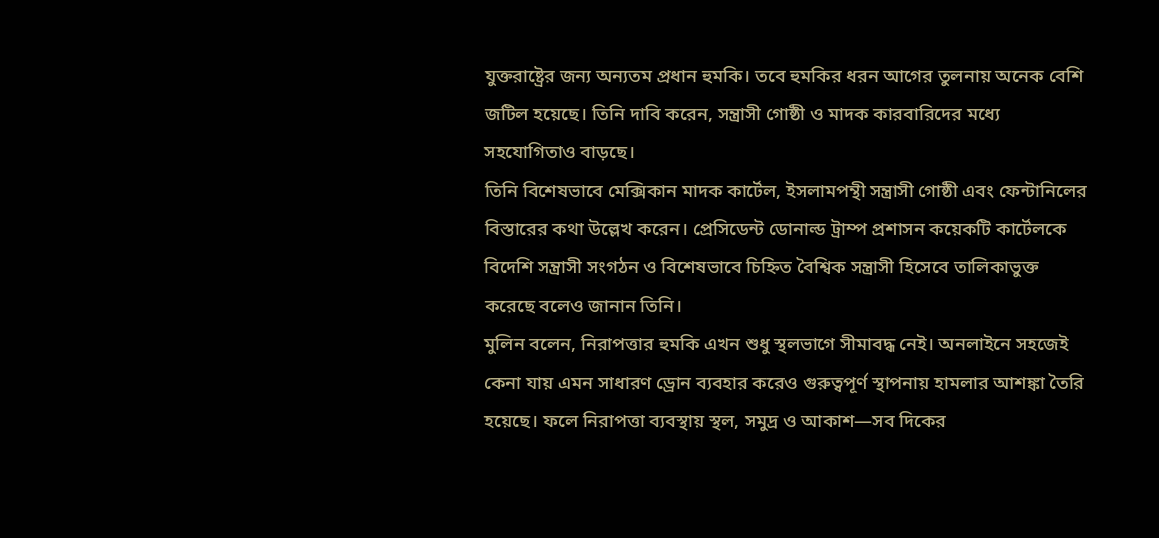যুক্তরাষ্ট্রের জন্য অন্যতম প্রধান হুমকি। তবে হুমকির ধরন আগের তুলনায় অনেক বেশি জটিল হয়েছে। তিনি দাবি করেন, সন্ত্রাসী গোষ্ঠী ও মাদক কারবারিদের মধ্যে সহযোগিতাও বাড়ছে।
তিনি বিশেষভাবে মেক্সিকান মাদক কার্টেল, ইসলামপন্থী সন্ত্রাসী গোষ্ঠী এবং ফেন্টানিলের বিস্তারের কথা উল্লেখ করেন। প্রেসিডেন্ট ডোনাল্ড ট্রাম্প প্রশাসন কয়েকটি কার্টেলকে বিদেশি সন্ত্রাসী সংগঠন ও বিশেষভাবে চিহ্নিত বৈশ্বিক সন্ত্রাসী হিসেবে তালিকাভুক্ত করেছে বলেও জানান তিনি।
মুলিন বলেন, নিরাপত্তার হুমকি এখন শুধু স্থলভাগে সীমাবদ্ধ নেই। অনলাইনে সহজেই কেনা যায় এমন সাধারণ ড্রোন ব্যবহার করেও গুরুত্বপূর্ণ স্থাপনায় হামলার আশঙ্কা তৈরি হয়েছে। ফলে নিরাপত্তা ব্যবস্থায় স্থল, সমুদ্র ও আকাশ—সব দিকের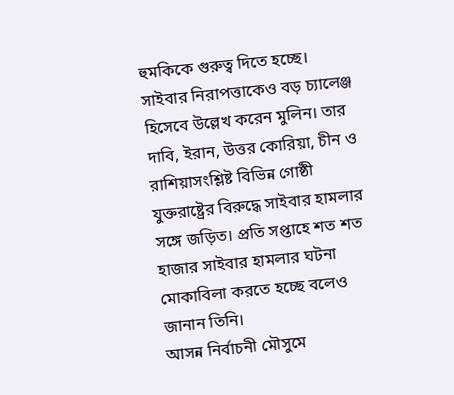হুমকিকে গুরুত্ব দিতে হচ্ছে।
সাইবার নিরাপত্তাকেও বড় চ্যালেঞ্জ হিসেবে উল্লেখ করেন মুলিন। তার দাবি, ইরান, উত্তর কোরিয়া, চীন ও রাশিয়াসংশ্লিষ্ট বিভিন্ন গোষ্ঠী যুক্তরাষ্ট্রের বিরুদ্ধে সাইবার হামলার সঙ্গে জড়িত। প্রতি সপ্তাহে শত শত হাজার সাইবার হামলার ঘটনা মোকাবিলা করতে হচ্ছে বলেও জানান তিনি।
আসন্ন নির্বাচনী মৌসুমে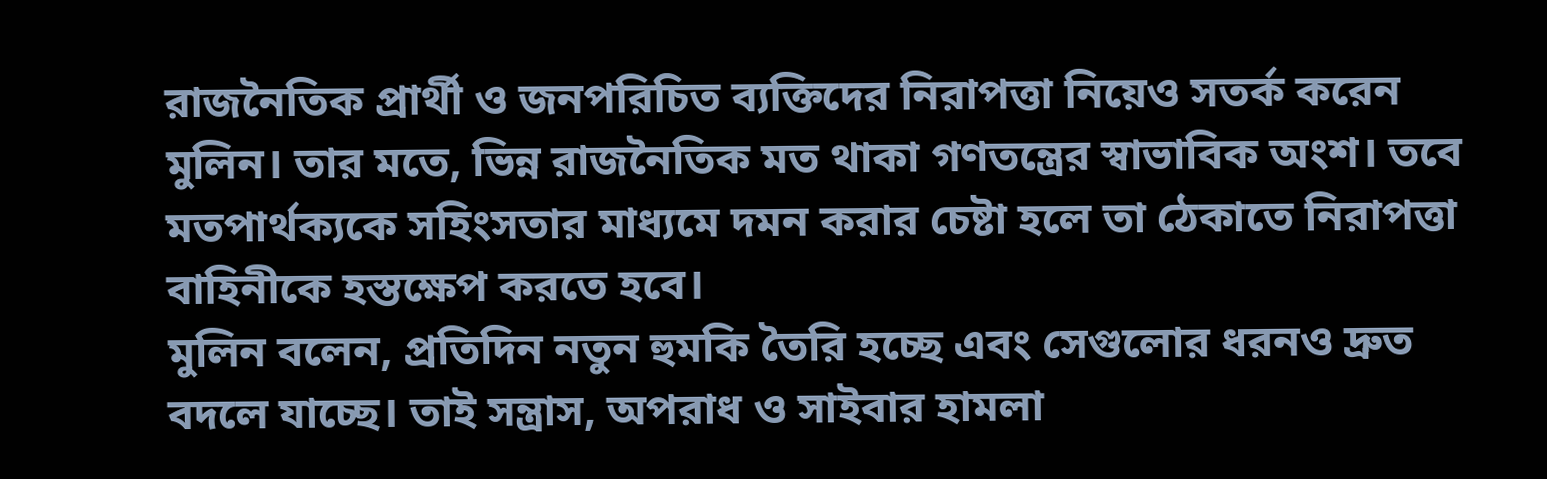রাজনৈতিক প্রার্থী ও জনপরিচিত ব্যক্তিদের নিরাপত্তা নিয়েও সতর্ক করেন মুলিন। তার মতে, ভিন্ন রাজনৈতিক মত থাকা গণতন্ত্রের স্বাভাবিক অংশ। তবে মতপার্থক্যকে সহিংসতার মাধ্যমে দমন করার চেষ্টা হলে তা ঠেকাতে নিরাপত্তা বাহিনীকে হস্তক্ষেপ করতে হবে।
মুলিন বলেন, প্রতিদিন নতুন হুমকি তৈরি হচ্ছে এবং সেগুলোর ধরনও দ্রুত বদলে যাচ্ছে। তাই সন্ত্রাস, অপরাধ ও সাইবার হামলা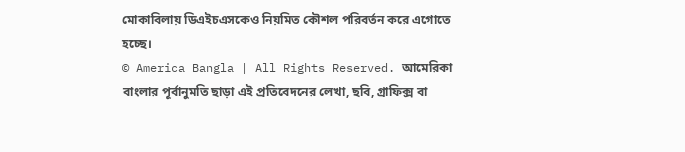মোকাবিলায় ডিএইচএসকেও নিয়মিত কৌশল পরিবর্তন করে এগোতে হচ্ছে।
© America Bangla | All Rights Reserved. আমেরিকা বাংলার পূর্বানুমতি ছাড়া এই প্রতিবেদনের লেখা, ছবি, গ্রাফিক্স বা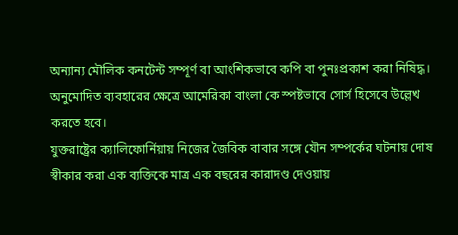অন্যান্য মৌলিক কনটেন্ট সম্পূর্ণ বা আংশিকভাবে কপি বা পুনঃপ্রকাশ করা নিষিদ্ধ। অনুমোদিত ব্যবহারের ক্ষেত্রে আমেরিকা বাংলা কে স্পষ্টভাবে সোর্স হিসেবে উল্লেখ করতে হবে।
যুক্তরাষ্ট্রের ক্যালিফোর্নিয়ায় নিজের জৈবিক বাবার সঙ্গে যৌন সম্পর্কের ঘটনায় দোষ স্বীকার করা এক ব্যক্তিকে মাত্র এক বছরের কারাদণ্ড দেওয়ায়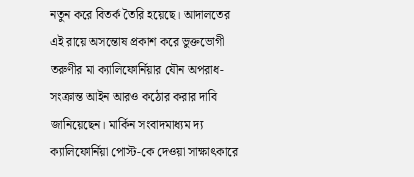নতুন করে বিতর্ক তৈরি হয়েছে। আদালতের এই রায়ে অসন্তোষ প্রকাশ করে ভুক্তভোগী তরুণীর মা ক্যালিফোর্নিয়ার যৌন অপরাধ-সংক্রান্ত আইন আরও কঠোর করার দাবি জানিয়েছেন। মার্কিন সংবাদমাধ্যম দ্য ক্যালিফোর্নিয়া পোস্ট-কে দেওয়া সাক্ষাৎকারে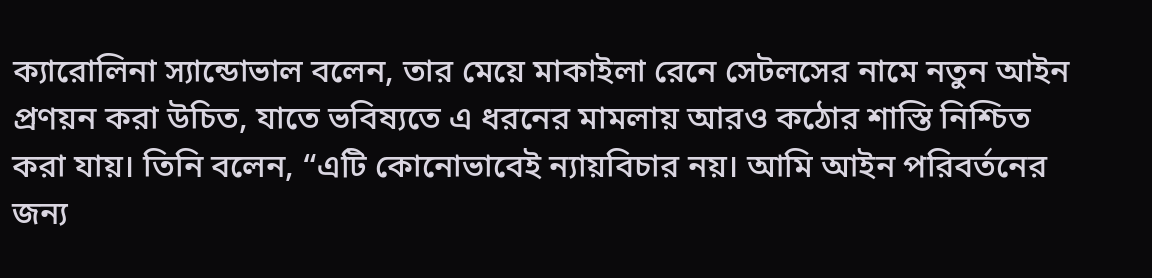ক্যারোলিনা স্যান্ডোভাল বলেন, তার মেয়ে মাকাইলা রেনে সেটলসের নামে নতুন আইন প্রণয়ন করা উচিত, যাতে ভবিষ্যতে এ ধরনের মামলায় আরও কঠোর শাস্তি নিশ্চিত করা যায়। তিনি বলেন, “এটি কোনোভাবেই ন্যায়বিচার নয়। আমি আইন পরিবর্তনের জন্য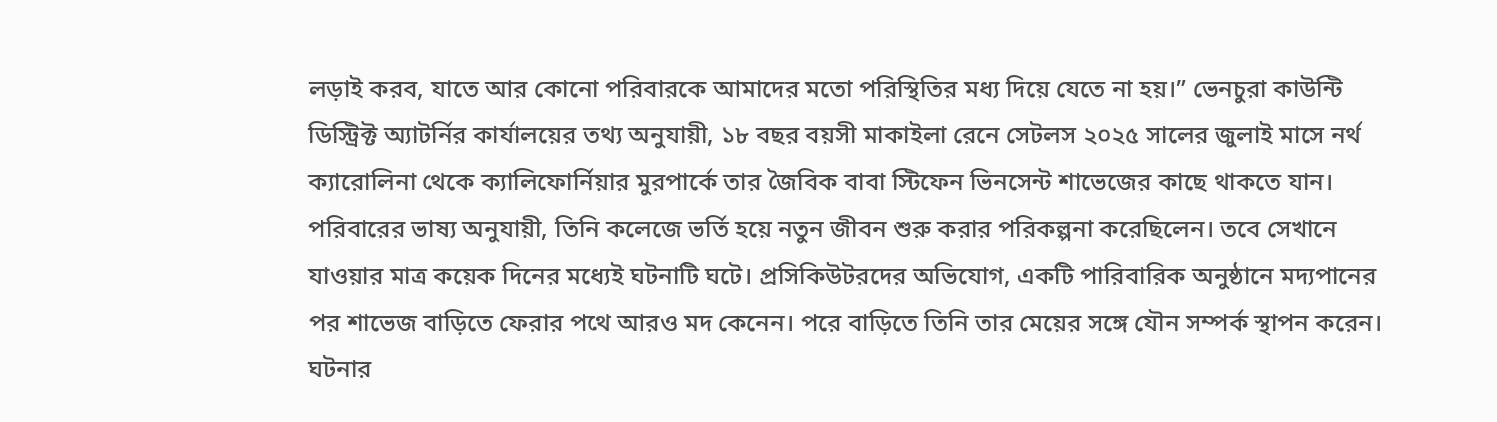লড়াই করব, যাতে আর কোনো পরিবারকে আমাদের মতো পরিস্থিতির মধ্য দিয়ে যেতে না হয়।” ভেনচুরা কাউন্টি ডিস্ট্রিক্ট অ্যাটর্নির কার্যালয়ের তথ্য অনুযায়ী, ১৮ বছর বয়সী মাকাইলা রেনে সেটলস ২০২৫ সালের জুলাই মাসে নর্থ ক্যারোলিনা থেকে ক্যালিফোর্নিয়ার মুরপার্কে তার জৈবিক বাবা স্টিফেন ভিনসেন্ট শাভেজের কাছে থাকতে যান। পরিবারের ভাষ্য অনুযায়ী, তিনি কলেজে ভর্তি হয়ে নতুন জীবন শুরু করার পরিকল্পনা করেছিলেন। তবে সেখানে যাওয়ার মাত্র কয়েক দিনের মধ্যেই ঘটনাটি ঘটে। প্রসিকিউটরদের অভিযোগ, একটি পারিবারিক অনুষ্ঠানে মদ্যপানের পর শাভেজ বাড়িতে ফেরার পথে আরও মদ কেনেন। পরে বাড়িতে তিনি তার মেয়ের সঙ্গে যৌন সম্পর্ক স্থাপন করেন। ঘটনার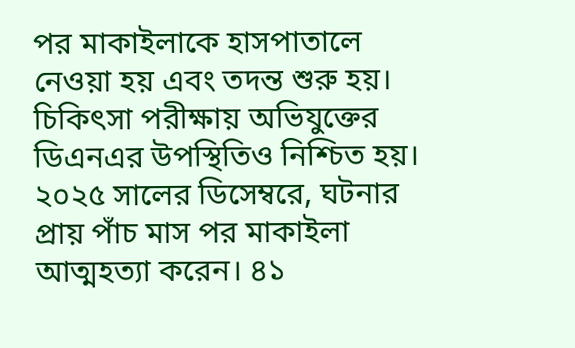পর মাকাইলাকে হাসপাতালে নেওয়া হয় এবং তদন্ত শুরু হয়। চিকিৎসা পরীক্ষায় অভিযুক্তের ডিএনএর উপস্থিতিও নিশ্চিত হয়। ২০২৫ সালের ডিসেম্বরে, ঘটনার প্রায় পাঁচ মাস পর মাকাইলা আত্মহত্যা করেন। ৪১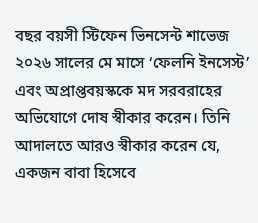বছর বয়সী স্টিফেন ভিনসেন্ট শাভেজ ২০২৬ সালের মে মাসে ‘ফেলনি ইনসেস্ট’ এবং অপ্রাপ্তবয়স্ককে মদ সরবরাহের অভিযোগে দোষ স্বীকার করেন। তিনি আদালতে আরও স্বীকার করেন যে, একজন বাবা হিসেবে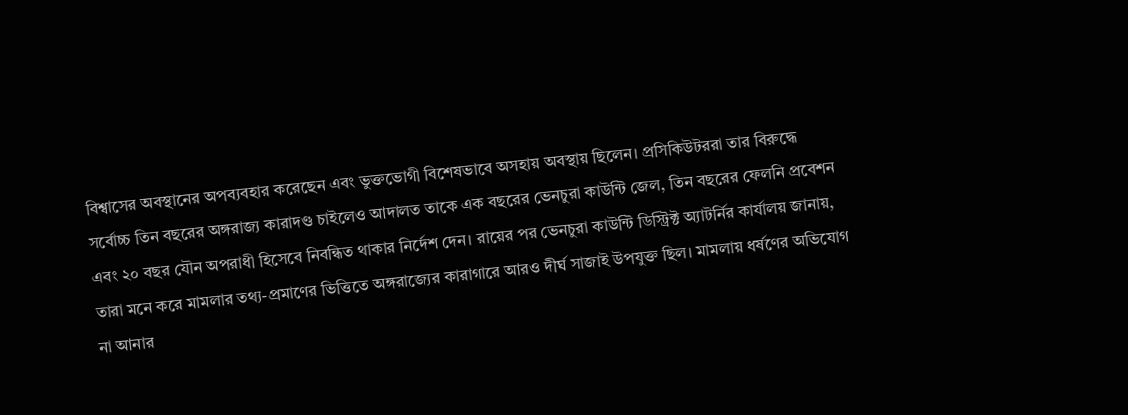বিশ্বাসের অবস্থানের অপব্যবহার করেছেন এবং ভুক্তভোগী বিশেষভাবে অসহায় অবস্থায় ছিলেন। প্রসিকিউটররা তার বিরুদ্ধে সর্বোচ্চ তিন বছরের অঙ্গরাজ্য কারাদণ্ড চাইলেও আদালত তাকে এক বছরের ভেনচুরা কাউন্টি জেল, তিন বছরের ফেলনি প্রবেশন এবং ২০ বছর যৌন অপরাধী হিসেবে নিবন্ধিত থাকার নির্দেশ দেন। রায়ের পর ভেনচুরা কাউন্টি ডিস্ট্রিক্ট অ্যাটর্নির কার্যালয় জানায়, তারা মনে করে মামলার তথ্য-প্রমাণের ভিত্তিতে অঙ্গরাজ্যের কারাগারে আরও দীর্ঘ সাজাই উপযুক্ত ছিল। মামলায় ধর্ষণের অভিযোগ না আনার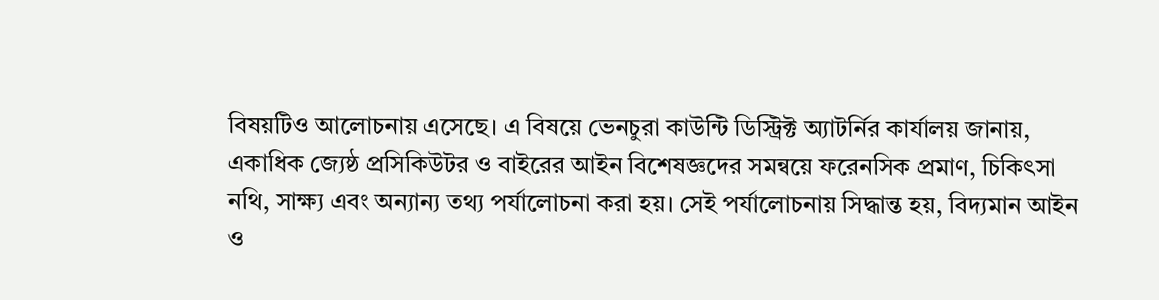বিষয়টিও আলোচনায় এসেছে। এ বিষয়ে ভেনচুরা কাউন্টি ডিস্ট্রিক্ট অ্যাটর্নির কার্যালয় জানায়, একাধিক জ্যেষ্ঠ প্রসিকিউটর ও বাইরের আইন বিশেষজ্ঞদের সমন্বয়ে ফরেনসিক প্রমাণ, চিকিৎসা নথি, সাক্ষ্য এবং অন্যান্য তথ্য পর্যালোচনা করা হয়। সেই পর্যালোচনায় সিদ্ধান্ত হয়, বিদ্যমান আইন ও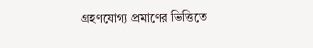গ্রহণযোগ্য প্রমাণের ভিত্তিতে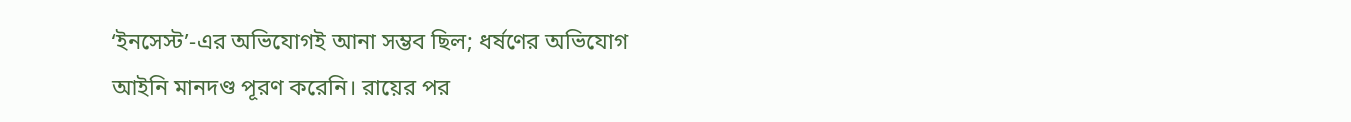‘ইনসেস্ট’-এর অভিযোগই আনা সম্ভব ছিল; ধর্ষণের অভিযোগ আইনি মানদণ্ড পূরণ করেনি। রায়ের পর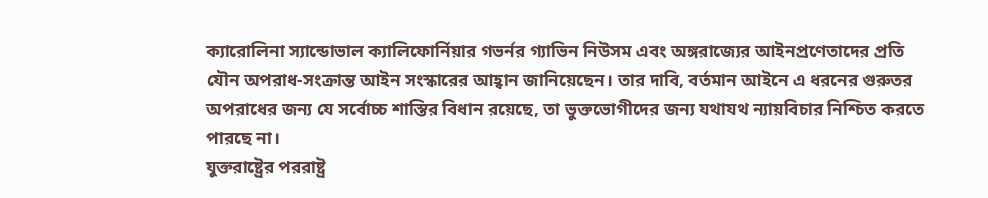ক্যারোলিনা স্যান্ডোভাল ক্যালিফোর্নিয়ার গভর্নর গ্যাভিন নিউসম এবং অঙ্গরাজ্যের আইনপ্রণেতাদের প্রতি যৌন অপরাধ-সংক্রান্ত আইন সংস্কারের আহ্বান জানিয়েছেন। তার দাবি, বর্তমান আইনে এ ধরনের গুরুতর অপরাধের জন্য যে সর্বোচ্চ শাস্তির বিধান রয়েছে, তা ভুক্তভোগীদের জন্য যথাযথ ন্যায়বিচার নিশ্চিত করতে পারছে না।
যুক্তরাষ্ট্রের পররাষ্ট্র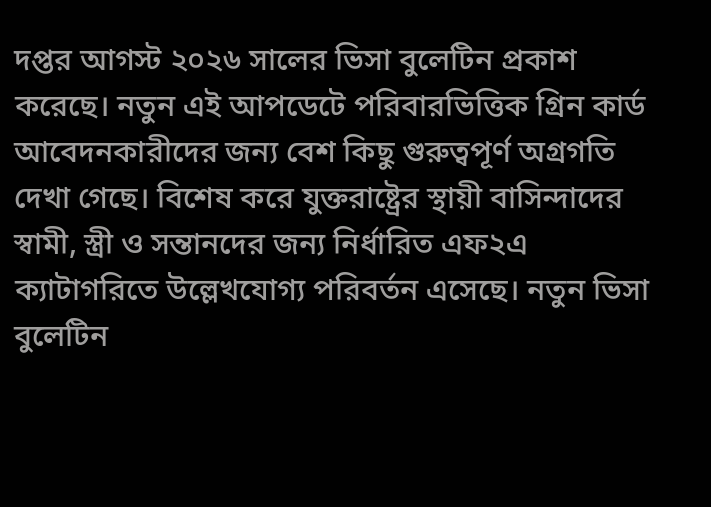দপ্তর আগস্ট ২০২৬ সালের ভিসা বুলেটিন প্রকাশ করেছে। নতুন এই আপডেটে পরিবারভিত্তিক গ্রিন কার্ড আবেদনকারীদের জন্য বেশ কিছু গুরুত্বপূর্ণ অগ্রগতি দেখা গেছে। বিশেষ করে যুক্তরাষ্ট্রের স্থায়ী বাসিন্দাদের স্বামী, স্ত্রী ও সন্তানদের জন্য নির্ধারিত এফ২এ ক্যাটাগরিতে উল্লেখযোগ্য পরিবর্তন এসেছে। নতুন ভিসা বুলেটিন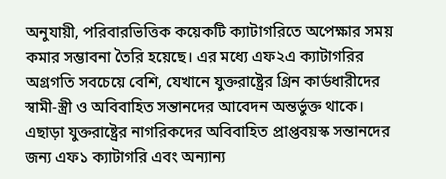অনুযায়ী, পরিবারভিত্তিক কয়েকটি ক্যাটাগরিতে অপেক্ষার সময় কমার সম্ভাবনা তৈরি হয়েছে। এর মধ্যে এফ২এ ক্যাটাগরির অগ্রগতি সবচেয়ে বেশি, যেখানে যুক্তরাষ্ট্রের গ্রিন কার্ডধারীদের স্বামী-স্ত্রী ও অবিবাহিত সন্তানদের আবেদন অন্তর্ভুক্ত থাকে। এছাড়া যুক্তরাষ্ট্রের নাগরিকদের অবিবাহিত প্রাপ্তবয়স্ক সন্তানদের জন্য এফ১ ক্যাটাগরি এবং অন্যান্য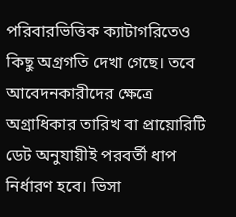পরিবারভিত্তিক ক্যাটাগরিতেও কিছু অগ্রগতি দেখা গেছে। তবে আবেদনকারীদের ক্ষেত্রে অগ্রাধিকার তারিখ বা প্রায়োরিটি ডেট অনুযায়ীই পরবর্তী ধাপ নির্ধারণ হবে। ভিসা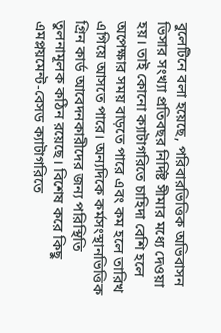বুলেটিনে বলা হয়েছে, পরিবারভিত্তিক অভিবাসন ভিসার সংখ্যা প্রতিবছর নির্দিষ্ট সীমার মধ্যে দেওয়া হয়। তাই কোনো ক্যাটাগরিতে চাহিদা বেশি হলে অপেক্ষার সময় বাড়তে পারে এবং কম হলে তারিখ এগিয়ে আসতে পারে। অন্যদিকে কর্মসংস্থানভিত্তিক গ্রিন কার্ড আবেদনকারীদের জন্য পরিস্থিতি তুলনামূলক কঠিন রয়েছে। বিশেষ করে কিছু এমপ্লয়মেন্ট-বেসড ক্যাটাগরিতে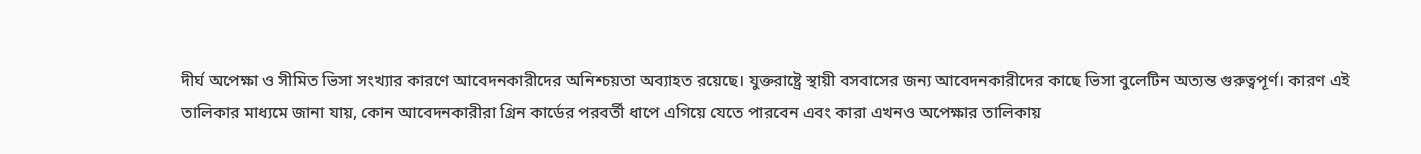দীর্ঘ অপেক্ষা ও সীমিত ভিসা সংখ্যার কারণে আবেদনকারীদের অনিশ্চয়তা অব্যাহত রয়েছে। যুক্তরাষ্ট্রে স্থায়ী বসবাসের জন্য আবেদনকারীদের কাছে ভিসা বুলেটিন অত্যন্ত গুরুত্বপূর্ণ। কারণ এই তালিকার মাধ্যমে জানা যায়, কোন আবেদনকারীরা গ্রিন কার্ডের পরবর্তী ধাপে এগিয়ে যেতে পারবেন এবং কারা এখনও অপেক্ষার তালিকায়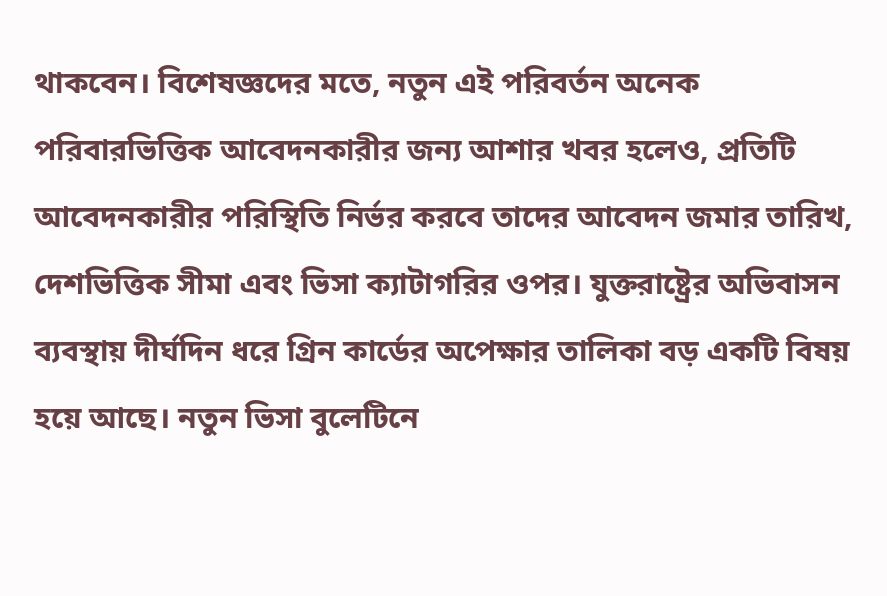থাকবেন। বিশেষজ্ঞদের মতে, নতুন এই পরিবর্তন অনেক পরিবারভিত্তিক আবেদনকারীর জন্য আশার খবর হলেও, প্রতিটি আবেদনকারীর পরিস্থিতি নির্ভর করবে তাদের আবেদন জমার তারিখ, দেশভিত্তিক সীমা এবং ভিসা ক্যাটাগরির ওপর। যুক্তরাষ্ট্রের অভিবাসন ব্যবস্থায় দীর্ঘদিন ধরে গ্রিন কার্ডের অপেক্ষার তালিকা বড় একটি বিষয় হয়ে আছে। নতুন ভিসা বুলেটিনে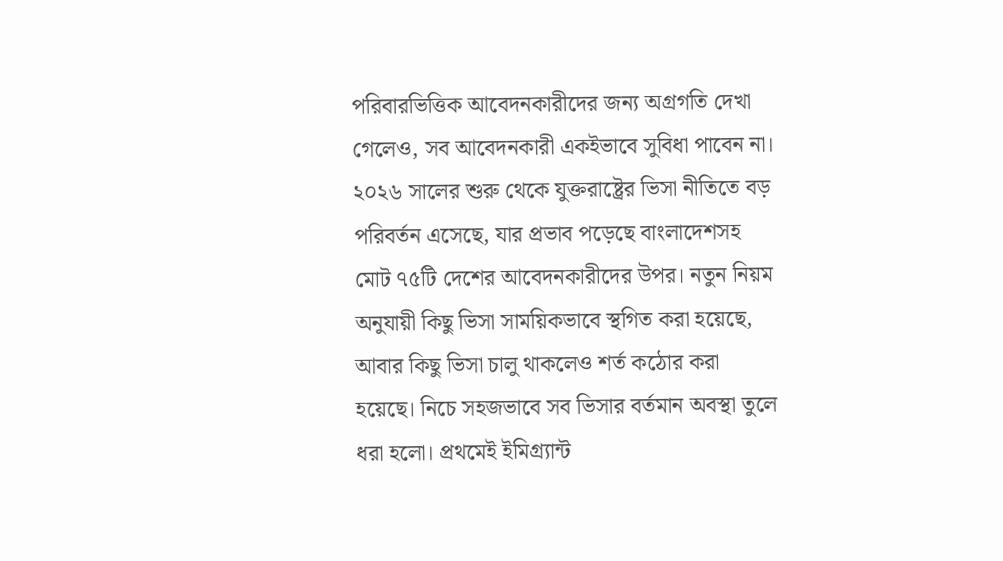পরিবারভিত্তিক আবেদনকারীদের জন্য অগ্রগতি দেখা গেলেও, সব আবেদনকারী একইভাবে সুবিধা পাবেন না।
২০২৬ সালের শুরু থেকে যুক্তরাষ্ট্রের ভিসা নীতিতে বড় পরিবর্তন এসেছে, যার প্রভাব পড়েছে বাংলাদেশসহ মোট ৭৫টি দেশের আবেদনকারীদের উপর। নতুন নিয়ম অনুযায়ী কিছু ভিসা সাময়িকভাবে স্থগিত করা হয়েছে, আবার কিছু ভিসা চালু থাকলেও শর্ত কঠোর করা হয়েছে। নিচে সহজভাবে সব ভিসার বর্তমান অবস্থা তুলে ধরা হলো। প্রথমেই ইমিগ্র্যান্ট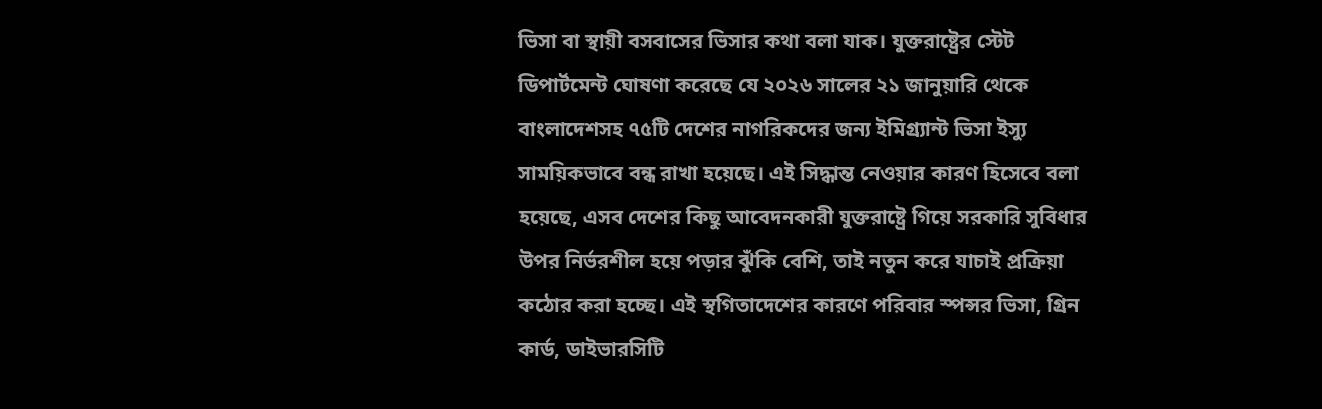ভিসা বা স্থায়ী বসবাসের ভিসার কথা বলা যাক। যুক্তরাষ্ট্রের স্টেট ডিপার্টমেন্ট ঘোষণা করেছে যে ২০২৬ সালের ২১ জানুয়ারি থেকে বাংলাদেশসহ ৭৫টি দেশের নাগরিকদের জন্য ইমিগ্র্যান্ট ভিসা ইস্যু সাময়িকভাবে বন্ধ রাখা হয়েছে। এই সিদ্ধান্ত নেওয়ার কারণ হিসেবে বলা হয়েছে, এসব দেশের কিছু আবেদনকারী যুক্তরাষ্ট্রে গিয়ে সরকারি সুবিধার উপর নির্ভরশীল হয়ে পড়ার ঝুঁকি বেশি, তাই নতুন করে যাচাই প্রক্রিয়া কঠোর করা হচ্ছে। এই স্থগিতাদেশের কারণে পরিবার স্পন্সর ভিসা, গ্রিন কার্ড, ডাইভারসিটি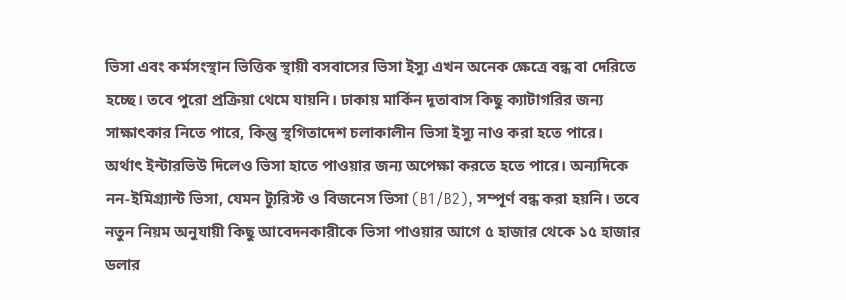ভিসা এবং কর্মসংস্থান ভিত্তিক স্থায়ী বসবাসের ভিসা ইস্যু এখন অনেক ক্ষেত্রে বন্ধ বা দেরিতে হচ্ছে। তবে পুরো প্রক্রিয়া থেমে যায়নি। ঢাকায় মার্কিন দূতাবাস কিছু ক্যাটাগরির জন্য সাক্ষাৎকার নিতে পারে, কিন্তু স্থগিতাদেশ চলাকালীন ভিসা ইস্যু নাও করা হতে পারে। অর্থাৎ ইন্টারভিউ দিলেও ভিসা হাতে পাওয়ার জন্য অপেক্ষা করতে হতে পারে। অন্যদিকে নন-ইমিগ্র্যান্ট ভিসা, যেমন ট্যুরিস্ট ও বিজনেস ভিসা (B1/B2), সম্পূর্ণ বন্ধ করা হয়নি। তবে নতুন নিয়ম অনুযায়ী কিছু আবেদনকারীকে ভিসা পাওয়ার আগে ৫ হাজার থেকে ১৫ হাজার ডলার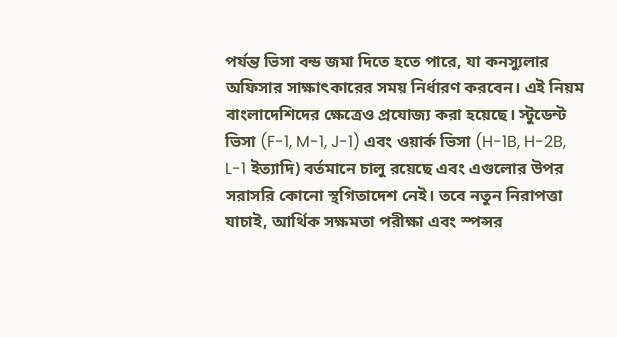পর্যন্ত ভিসা বন্ড জমা দিতে হতে পারে, যা কনস্যুলার অফিসার সাক্ষাৎকারের সময় নির্ধারণ করবেন। এই নিয়ম বাংলাদেশিদের ক্ষেত্রেও প্রযোজ্য করা হয়েছে। স্টুডেন্ট ভিসা (F-1, M-1, J-1) এবং ওয়ার্ক ভিসা (H-1B, H-2B, L-1 ইত্যাদি) বর্তমানে চালু রয়েছে এবং এগুলোর উপর সরাসরি কোনো স্থগিতাদেশ নেই। তবে নতুন নিরাপত্তা যাচাই, আর্থিক সক্ষমতা পরীক্ষা এবং স্পন্সর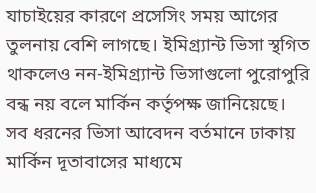যাচাইয়ের কারণে প্রসেসিং সময় আগের তুলনায় বেশি লাগছে। ইমিগ্র্যান্ট ভিসা স্থগিত থাকলেও নন-ইমিগ্র্যান্ট ভিসাগুলো পুরোপুরি বন্ধ নয় বলে মার্কিন কর্তৃপক্ষ জানিয়েছে। সব ধরনের ভিসা আবেদন বর্তমানে ঢাকায় মার্কিন দূতাবাসের মাধ্যমে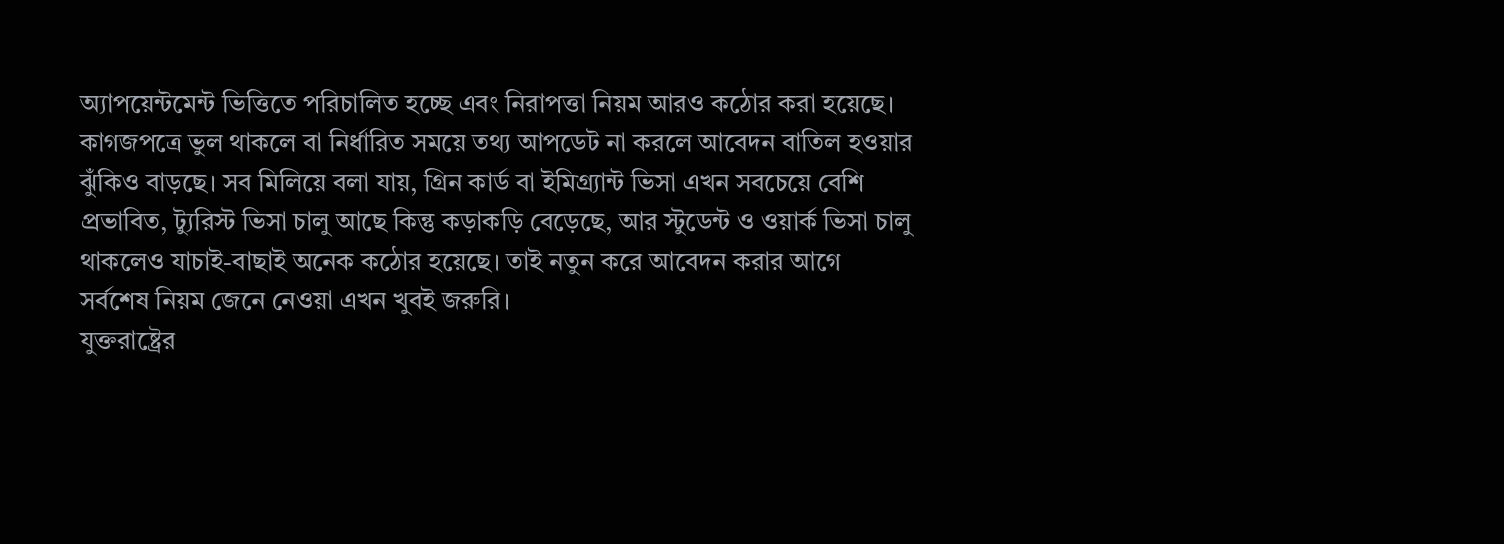অ্যাপয়েন্টমেন্ট ভিত্তিতে পরিচালিত হচ্ছে এবং নিরাপত্তা নিয়ম আরও কঠোর করা হয়েছে। কাগজপত্রে ভুল থাকলে বা নির্ধারিত সময়ে তথ্য আপডেট না করলে আবেদন বাতিল হওয়ার ঝুঁকিও বাড়ছে। সব মিলিয়ে বলা যায়, গ্রিন কার্ড বা ইমিগ্র্যান্ট ভিসা এখন সবচেয়ে বেশি প্রভাবিত, ট্যুরিস্ট ভিসা চালু আছে কিন্তু কড়াকড়ি বেড়েছে, আর স্টুডেন্ট ও ওয়ার্ক ভিসা চালু থাকলেও যাচাই-বাছাই অনেক কঠোর হয়েছে। তাই নতুন করে আবেদন করার আগে সর্বশেষ নিয়ম জেনে নেওয়া এখন খুবই জরুরি।
যুক্তরাষ্ট্রের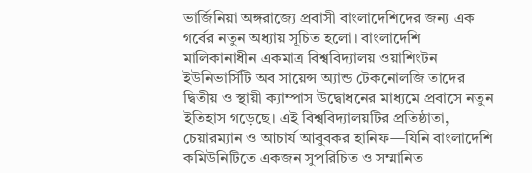ভার্জিনিয়া অঙ্গরাজ্যে প্রবাসী বাংলাদেশিদের জন্য এক গর্বের নতুন অধ্যায় সূচিত হলো। বাংলাদেশি মালিকানাধীন একমাত্র বিশ্ববিদ্যালয় ওয়াশিংটন ইউনিভার্সিটি অব সায়েন্স অ্যান্ড টেকনোলজি তাদের দ্বিতীয় ও স্থায়ী ক্যাম্পাস উদ্বোধনের মাধ্যমে প্রবাসে নতুন ইতিহাস গড়েছে। এই বিশ্ববিদ্যালয়টির প্রতিষ্ঠাতা, চেয়ারম্যান ও আচার্য আবুবকর হানিফ—যিনি বাংলাদেশি কমিউনিটিতে একজন সুপরিচিত ও সম্মানিত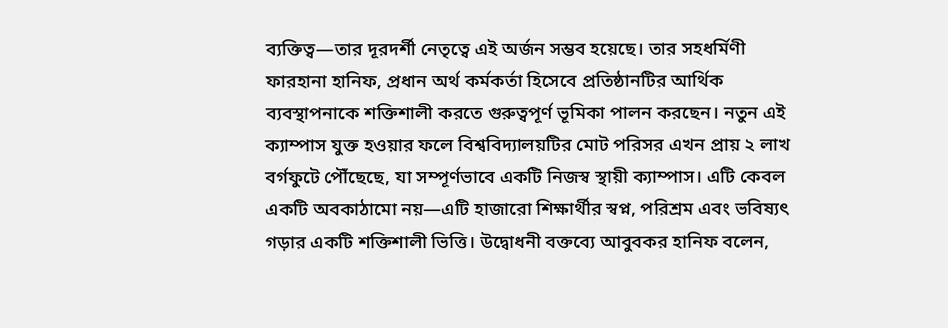ব্যক্তিত্ব—তার দূরদর্শী নেতৃত্বে এই অর্জন সম্ভব হয়েছে। তার সহধর্মিণী ফারহানা হানিফ, প্রধান অর্থ কর্মকর্তা হিসেবে প্রতিষ্ঠানটির আর্থিক ব্যবস্থাপনাকে শক্তিশালী করতে গুরুত্বপূর্ণ ভূমিকা পালন করছেন। নতুন এই ক্যাম্পাস যুক্ত হওয়ার ফলে বিশ্ববিদ্যালয়টির মোট পরিসর এখন প্রায় ২ লাখ বর্গফুটে পৌঁছেছে, যা সম্পূর্ণভাবে একটি নিজস্ব স্থায়ী ক্যাম্পাস। এটি কেবল একটি অবকাঠামো নয়—এটি হাজারো শিক্ষার্থীর স্বপ্ন, পরিশ্রম এবং ভবিষ্যৎ গড়ার একটি শক্তিশালী ভিত্তি। উদ্বোধনী বক্তব্যে আবুবকর হানিফ বলেন,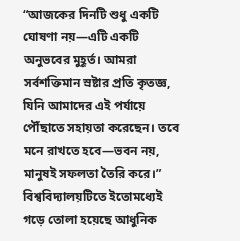“আজকের দিনটি শুধু একটি ঘোষণা নয়—এটি একটি অনুভবের মুহূর্ত। আমরা সর্বশক্তিমান স্রষ্টার প্রতি কৃতজ্ঞ, যিনি আমাদের এই পর্যায়ে পৌঁছাতে সহায়তা করেছেন। তবে মনে রাখতে হবে—ভবন নয়, মানুষই সফলতা তৈরি করে।” বিশ্ববিদ্যালয়টিতে ইতোমধ্যেই গড়ে তোলা হয়েছে আধুনিক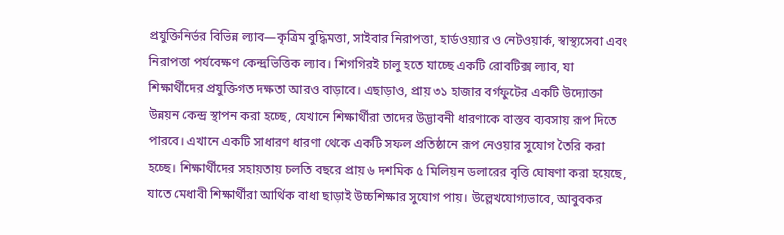প্রযুক্তিনির্ভর বিভিন্ন ল্যাব—কৃত্রিম বুদ্ধিমত্তা, সাইবার নিরাপত্তা, হার্ডওয়্যার ও নেটওয়ার্ক, স্বাস্থ্যসেবা এবং নিরাপত্তা পর্যবেক্ষণ কেন্দ্রভিত্তিক ল্যাব। শিগগিরই চালু হতে যাচ্ছে একটি রোবটিক্স ল্যাব, যা শিক্ষার্থীদের প্রযুক্তিগত দক্ষতা আরও বাড়াবে। এছাড়াও, প্রায় ৩১ হাজার বর্গফুটের একটি উদ্যোক্তা উন্নয়ন কেন্দ্র স্থাপন করা হচ্ছে, যেখানে শিক্ষার্থীরা তাদের উদ্ভাবনী ধারণাকে বাস্তব ব্যবসায় রূপ দিতে পারবে। এখানে একটি সাধারণ ধারণা থেকে একটি সফল প্রতিষ্ঠানে রূপ নেওয়ার সুযোগ তৈরি করা হচ্ছে। শিক্ষার্থীদের সহায়তায় চলতি বছরে প্রায় ৬ দশমিক ৫ মিলিয়ন ডলারের বৃত্তি ঘোষণা করা হয়েছে, যাতে মেধাবী শিক্ষার্থীরা আর্থিক বাধা ছাড়াই উচ্চশিক্ষার সুযোগ পায়। উল্লেখযোগ্যভাবে, আবুবকর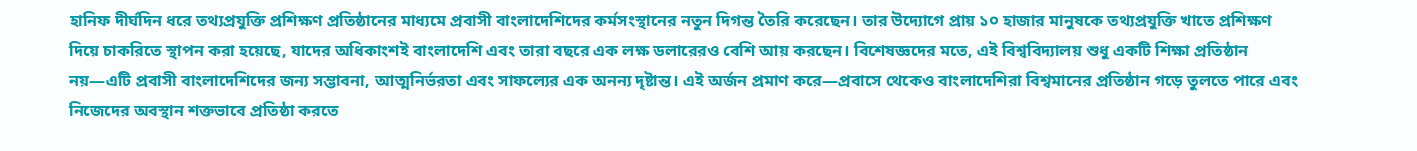হানিফ দীর্ঘদিন ধরে তথ্যপ্রযুক্তি প্রশিক্ষণ প্রতিষ্ঠানের মাধ্যমে প্রবাসী বাংলাদেশিদের কর্মসংস্থানের নতুন দিগন্ত তৈরি করেছেন। তার উদ্যোগে প্রায় ১০ হাজার মানুষকে তথ্যপ্রযুক্তি খাতে প্রশিক্ষণ দিয়ে চাকরিতে স্থাপন করা হয়েছে, যাদের অধিকাংশই বাংলাদেশি এবং তারা বছরে এক লক্ষ ডলারেরও বেশি আয় করছেন। বিশেষজ্ঞদের মতে, এই বিশ্ববিদ্যালয় শুধু একটি শিক্ষা প্রতিষ্ঠান নয়—এটি প্রবাসী বাংলাদেশিদের জন্য সম্ভাবনা, আত্মনির্ভরতা এবং সাফল্যের এক অনন্য দৃষ্টান্ত। এই অর্জন প্রমাণ করে—প্রবাসে থেকেও বাংলাদেশিরা বিশ্বমানের প্রতিষ্ঠান গড়ে তুলতে পারে এবং নিজেদের অবস্থান শক্তভাবে প্রতিষ্ঠা করতে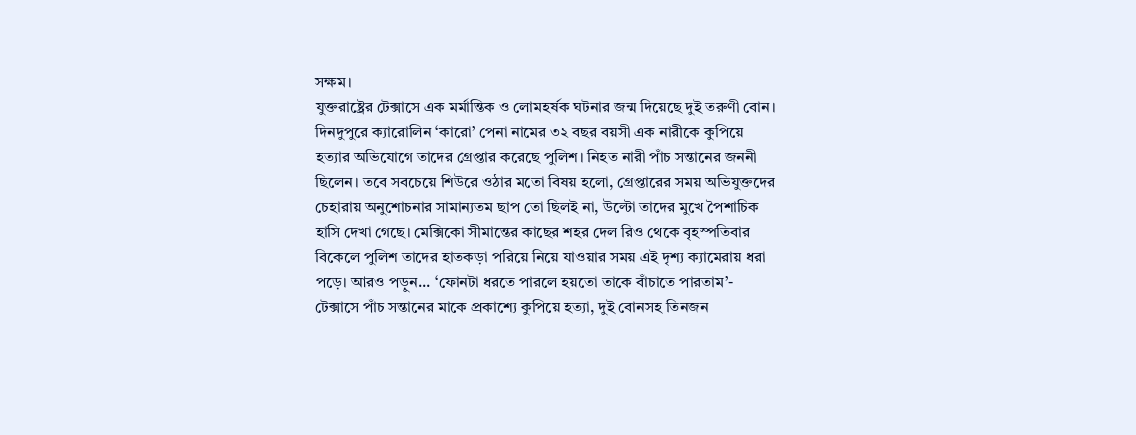সক্ষম।
যুক্তরাষ্ট্রের টেক্সাসে এক মর্মান্তিক ও লোমহর্ষক ঘটনার জন্ম দিয়েছে দুই তরুণী বোন। দিনদুপুরে ক্যারোলিন ‘কারো’ পেনা নামের ৩২ বছর বয়সী এক নারীকে কুপিয়ে হত্যার অভিযোগে তাদের গ্রেপ্তার করেছে পুলিশ। নিহত নারী পাঁচ সন্তানের জননী ছিলেন। তবে সবচেয়ে শিউরে ওঠার মতো বিষয় হলো, গ্রেপ্তারের সময় অভিযুক্তদের চেহারায় অনুশোচনার সামান্যতম ছাপ তো ছিলই না, উল্টো তাদের মুখে পৈশাচিক হাসি দেখা গেছে। মেক্সিকো সীমান্তের কাছের শহর দেল রিও থেকে বৃহস্পতিবার বিকেলে পুলিশ তাদের হাতকড়া পরিয়ে নিয়ে যাওয়ার সময় এই দৃশ্য ক্যামেরায় ধরা পড়ে। আরও পড়ুন... ‘ফোনটা ধরতে পারলে হয়তো তাকে বাঁচাতে পারতাম’- টেক্সাসে পাঁচ সন্তানের মাকে প্রকাশ্যে কুপিয়ে হত্যা, দুই বোনসহ তিনজন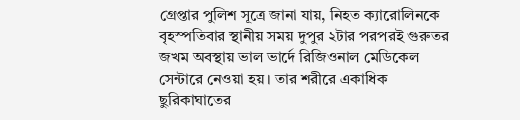গ্রেপ্তার পুলিশ সূত্রে জানা যায়, নিহত ক্যারোলিনকে বৃহস্পতিবার স্থানীয় সময় দুপুর ২টার পরপরই গুরুতর জখম অবস্থায় ভাল ভার্দে রিজিওনাল মেডিকেল সেন্টারে নেওয়া হয়। তার শরীরে একাধিক ছুরিকাঘাতের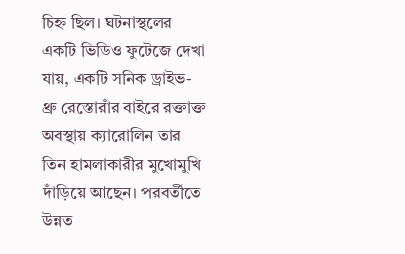চিহ্ন ছিল। ঘটনাস্থলের একটি ভিডিও ফুটেজে দেখা যায়, একটি সনিক ড্রাইভ-থ্রু রেস্তোরাঁর বাইরে রক্তাক্ত অবস্থায় ক্যারোলিন তার তিন হামলাকারীর মুখোমুখি দাঁড়িয়ে আছেন। পরবর্তীতে উন্নত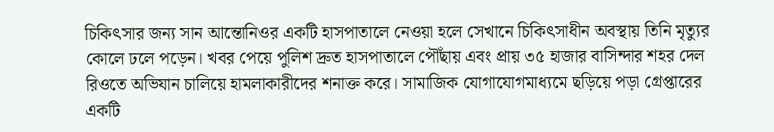চিকিৎসার জন্য সান আন্তোনিওর একটি হাসপাতালে নেওয়া হলে সেখানে চিকিৎসাধীন অবস্থায় তিনি মৃত্যুর কোলে ঢলে পড়েন। খবর পেয়ে পুলিশ দ্রুত হাসপাতালে পৌঁছায় এবং প্রায় ৩৫ হাজার বাসিন্দার শহর দেল রিওতে অভিযান চালিয়ে হামলাকারীদের শনাক্ত করে। সামাজিক যোগাযোগমাধ্যমে ছড়িয়ে পড়া গ্রেপ্তারের একটি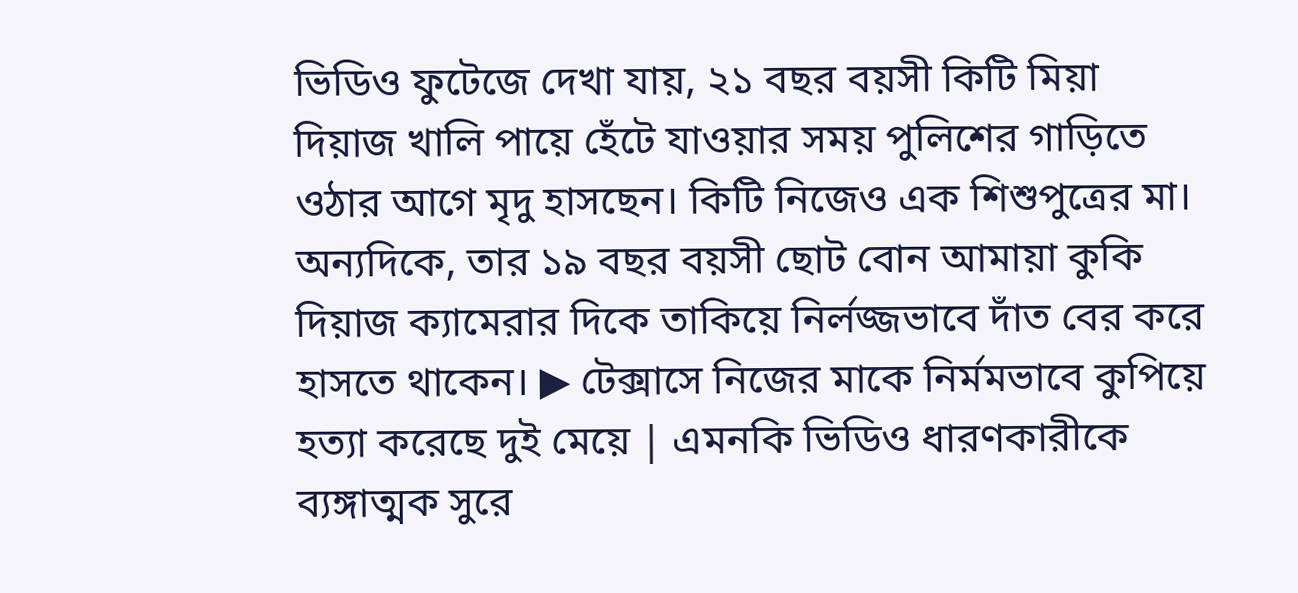ভিডিও ফুটেজে দেখা যায়, ২১ বছর বয়সী কিটি মিয়া দিয়াজ খালি পায়ে হেঁটে যাওয়ার সময় পুলিশের গাড়িতে ওঠার আগে মৃদু হাসছেন। কিটি নিজেও এক শিশুপুত্রের মা। অন্যদিকে, তার ১৯ বছর বয়সী ছোট বোন আমায়া কুকি দিয়াজ ক্যামেরার দিকে তাকিয়ে নির্লজ্জভাবে দাঁত বের করে হাসতে থাকেন। ▶ টেক্সাসে নিজের মাকে নির্মমভাবে কুপিয়ে হত্যা করেছে দুই মেয়ে | এমনকি ভিডিও ধারণকারীকে ব্যঙ্গাত্মক সুরে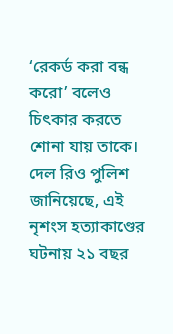‘রেকর্ড করা বন্ধ করো’ বলেও চিৎকার করতে শোনা যায় তাকে। দেল রিও পুলিশ জানিয়েছে, এই নৃশংস হত্যাকাণ্ডের ঘটনায় ২১ বছর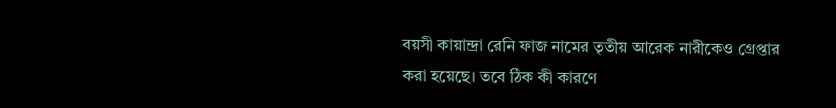বয়সী কায়ান্দ্রা রেনি ফাজ নামের তৃতীয় আরেক নারীকেও গ্রেপ্তার করা হয়েছে। তবে ঠিক কী কারণে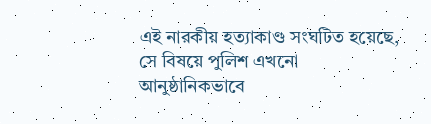এই নারকীয় হত্যাকাণ্ড সংঘটিত হয়েছে, সে বিষয়ে পুলিশ এখনো আনুষ্ঠানিকভাবে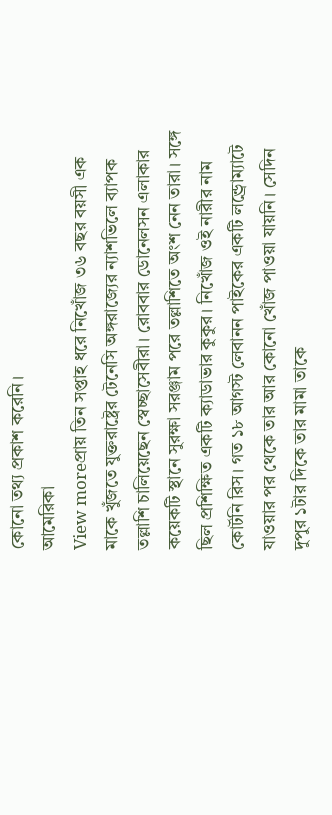কোনো তথ্য প্রকাশ করেনি।
আমেরিকা
View moreপ্রায় তিন সপ্তাহ ধরে নিখোঁজ ৩৬ বছর বয়সী এক মাকে খুঁজতে যুক্তরাষ্ট্রের টেনেসি অঙ্গরাজ্যের ন্যাশভিলে ব্যাপক তল্লাশি চালিয়েছেন স্বেচ্ছাসেবীরা। রোববার ডোনেলসন এলাকার কয়েকটি স্থানে সুরক্ষা সরঞ্জাম পরে তল্লাশিতে অংশ নেন তারা। সঙ্গে ছিল প্রশিক্ষিত একটি ক্যাডাভার কুকুর। নিখোঁজ ওই নারীর নাম কোর্টনি রিস। গত ১৮ আগস্ট লেবানন পাইকের একটি লন্ড্রোম্যাটে যাওয়ার পর থেকে তার আর কোনো খোঁজ পাওয়া যায়নি। সেদিন দুপুর ১টার দিকে তার মামা তাকে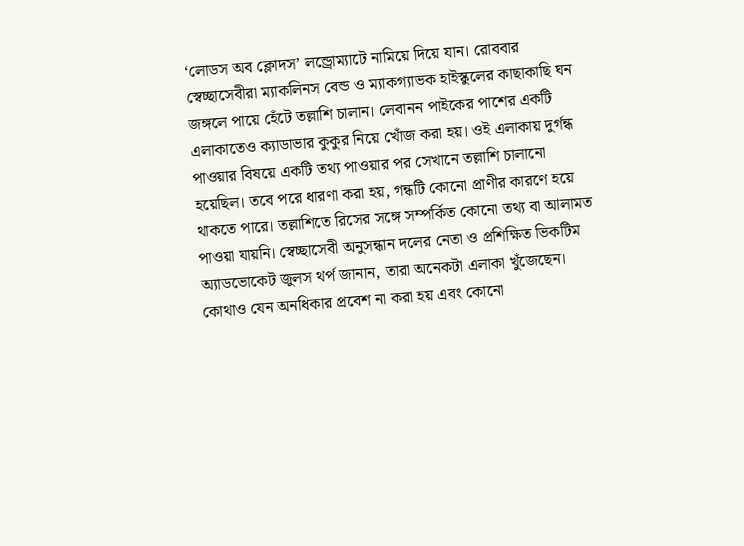‘লোডস অব ক্লোদস’ লন্ড্রোম্যাটে নামিয়ে দিয়ে যান। রোববার স্বেচ্ছাসেবীরা ম্যাকলিনস বেন্ড ও ম্যাকগ্যাভক হাইস্কুলের কাছাকাছি ঘন জঙ্গলে পায়ে হেঁটে তল্লাশি চালান। লেবানন পাইকের পাশের একটি এলাকাতেও ক্যাডাভার কুকুর নিয়ে খোঁজ করা হয়। ওই এলাকায় দুর্গন্ধ পাওয়ার বিষয়ে একটি তথ্য পাওয়ার পর সেখানে তল্লাশি চালানো হয়েছিল। তবে পরে ধারণা করা হয়, গন্ধটি কোনো প্রাণীর কারণে হয়ে থাকতে পারে। তল্লাশিতে রিসের সঙ্গে সম্পর্কিত কোনো তথ্য বা আলামত পাওয়া যায়নি। স্বেচ্ছাসেবী অনুসন্ধান দলের নেতা ও প্রশিক্ষিত ভিকটিম অ্যাডভোকেট জুলস থর্প জানান, তারা অনেকটা এলাকা খুঁজেছেন। কোথাও যেন অনধিকার প্রবেশ না করা হয় এবং কোনো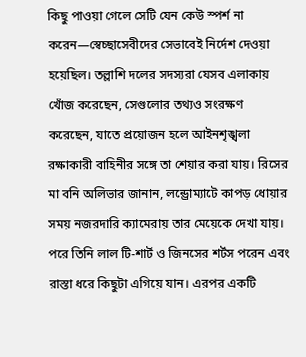কিছু পাওয়া গেলে সেটি যেন কেউ স্পর্শ না করেন—স্বেচ্ছাসেবীদের সেভাবেই নির্দেশ দেওয়া হয়েছিল। তল্লাশি দলের সদস্যরা যেসব এলাকায় খোঁজ করেছেন, সেগুলোর তথ্যও সংরক্ষণ করেছেন, যাতে প্রয়োজন হলে আইনশৃঙ্খলা রক্ষাকারী বাহিনীর সঙ্গে তা শেয়ার করা যায়। রিসের মা বনি অলিভার জানান, লন্ড্রোম্যাটে কাপড় ধোয়ার সময় নজরদারি ক্যামেরায় তার মেয়েকে দেখা যায়। পরে তিনি লাল টি-শার্ট ও জিনসের শর্টস পরেন এবং রাস্তা ধরে কিছুটা এগিয়ে যান। এরপর একটি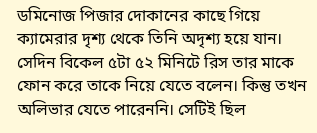ডমিনোজ পিজার দোকানের কাছে গিয়ে ক্যামেরার দৃশ্য থেকে তিনি অদৃশ্য হয়ে যান। সেদিন বিকেল ৫টা ৫২ মিনিটে রিস তার মাকে ফোন করে তাকে নিয়ে যেতে বলেন। কিন্তু তখন অলিভার যেতে পারেননি। সেটিই ছিল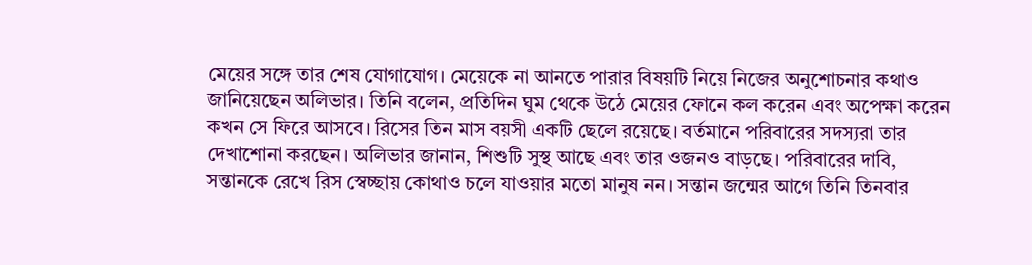মেয়ের সঙ্গে তার শেষ যোগাযোগ। মেয়েকে না আনতে পারার বিষয়টি নিয়ে নিজের অনুশোচনার কথাও জানিয়েছেন অলিভার। তিনি বলেন, প্রতিদিন ঘুম থেকে উঠে মেয়ের ফোনে কল করেন এবং অপেক্ষা করেন কখন সে ফিরে আসবে। রিসের তিন মাস বয়সী একটি ছেলে রয়েছে। বর্তমানে পরিবারের সদস্যরা তার দেখাশোনা করছেন। অলিভার জানান, শিশুটি সুস্থ আছে এবং তার ওজনও বাড়ছে। পরিবারের দাবি, সন্তানকে রেখে রিস স্বেচ্ছায় কোথাও চলে যাওয়ার মতো মানুষ নন। সন্তান জন্মের আগে তিনি তিনবার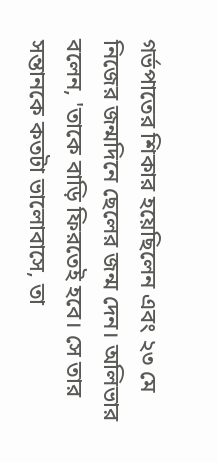গর্ভপাতের শিকার হয়েছিলেন এবং ২৩ মে নিজের জন্মদিনে ছেলের জন্ম দেন। অলিভার বলেন, 'তাকে বাড়ি ফিরতেই হবে। সে তার সন্তানকে কতটা ভালোবাসে, তা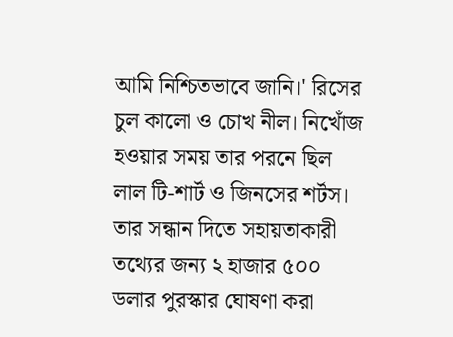আমি নিশ্চিতভাবে জানি।' রিসের চুল কালো ও চোখ নীল। নিখোঁজ হওয়ার সময় তার পরনে ছিল লাল টি-শার্ট ও জিনসের শর্টস। তার সন্ধান দিতে সহায়তাকারী তথ্যের জন্য ২ হাজার ৫০০ ডলার পুরস্কার ঘোষণা করা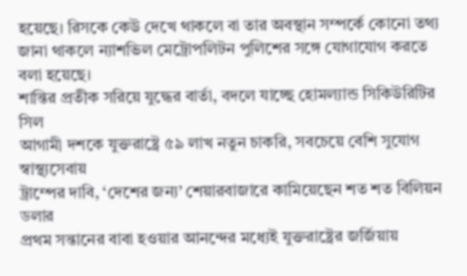হয়েছে। রিসকে কেউ দেখে থাকলে বা তার অবস্থান সম্পর্কে কোনো তথ্য জানা থাকলে ন্যাশভিল মেট্রোপলিটন পুলিশের সঙ্গে যোগাযোগ করতে বলা হয়েছে।
শান্তির প্রতীক সরিয়ে যুদ্ধের বার্তা, বদলে যাচ্ছে হোমল্যান্ড সিকিউরিটির সিল
আগামী দশকে যুক্তরাষ্ট্রে ৫৯ লাখ নতুন চাকরি, সবচেয়ে বেশি সুযোগ স্বাস্থ্যসেবায়
ট্রাম্পের দাবি, ‘দেশের জন্য’ শেয়ারবাজারে কামিয়েছেন শত শত বিলিয়ন ডলার
প্রথম সন্তানের বাবা হওয়ার আনন্দের মধ্যেই যুক্তরাষ্ট্রের জর্জিয়ায়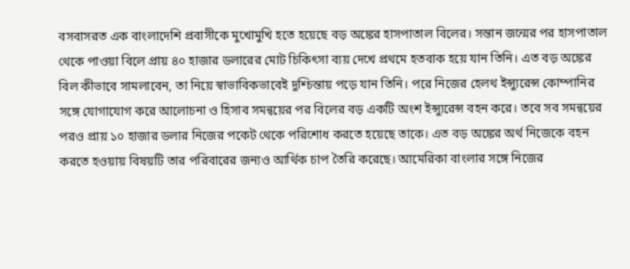বসবাসরত এক বাংলাদেশি প্রবাসীকে মুখোমুখি হতে হয়েছে বড় অঙ্কের হাসপাতাল বিলের। সন্তান জন্মের পর হাসপাতাল থেকে পাওয়া বিলে প্রায় ৪০ হাজার ডলারের মোট চিকিৎসা ব্যয় দেখে প্রথমে হতবাক হয়ে যান তিনি। এত বড় অঙ্কের বিল কীভাবে সামলাবেন, তা নিয়ে স্বাভাবিকভাবেই দুশ্চিন্তায় পড়ে যান তিনি। পরে নিজের হেলথ ইন্স্যুরেন্স কোম্পানির সঙ্গে যোগাযোগ করে আলোচনা ও হিসাব সমন্বয়ের পর বিলের বড় একটি অংশ ইন্স্যুরেন্স বহন করে। তবে সব সমন্বয়ের পরও প্রায় ১০ হাজার ডলার নিজের পকেট থেকে পরিশোধ করতে হয়েছে তাকে। এত বড় অঙ্কের অর্থ নিজেকে বহন করতে হওয়ায় বিষয়টি তার পরিবারের জন্যও আর্থিক চাপ তৈরি করেছে। আমেরিকা বাংলার সঙ্গে নিজের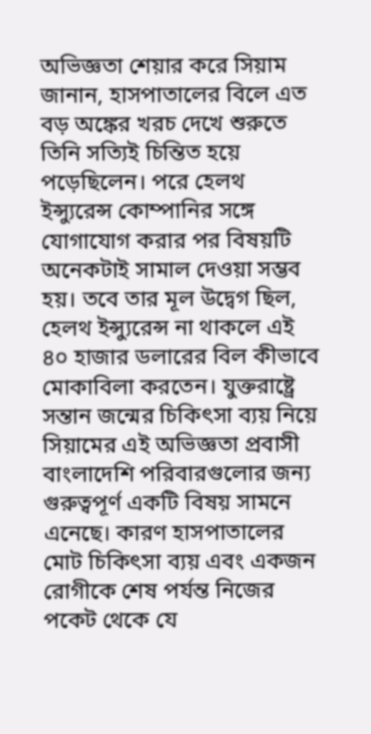অভিজ্ঞতা শেয়ার করে সিয়াম জানান, হাসপাতালের বিলে এত বড় অঙ্কের খরচ দেখে শুরুতে তিনি সত্যিই চিন্তিত হয়ে পড়েছিলেন। পরে হেলথ ইন্স্যুরেন্স কোম্পানির সঙ্গে যোগাযোগ করার পর বিষয়টি অনেকটাই সামাল দেওয়া সম্ভব হয়। তবে তার মূল উদ্বেগ ছিল, হেলথ ইন্স্যুরেন্স না থাকলে এই ৪০ হাজার ডলারের বিল কীভাবে মোকাবিলা করতেন। যুক্তরাষ্ট্রে সন্তান জন্মের চিকিৎসা ব্যয় নিয়ে সিয়ামের এই অভিজ্ঞতা প্রবাসী বাংলাদেশি পরিবারগুলোর জন্য গুরুত্বপূর্ণ একটি বিষয় সামনে এনেছে। কারণ হাসপাতালের মোট চিকিৎসা ব্যয় এবং একজন রোগীকে শেষ পর্যন্ত নিজের পকেট থেকে যে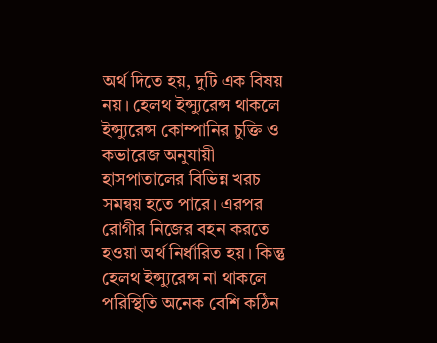অর্থ দিতে হয়, দুটি এক বিষয় নয়। হেলথ ইন্স্যুরেন্স থাকলে ইন্স্যুরেন্স কোম্পানির চুক্তি ও কভারেজ অনুযায়ী হাসপাতালের বিভিন্ন খরচ সমন্বয় হতে পারে। এরপর রোগীর নিজের বহন করতে হওয়া অর্থ নির্ধারিত হয়। কিন্তু হেলথ ইন্স্যুরেন্স না থাকলে পরিস্থিতি অনেক বেশি কঠিন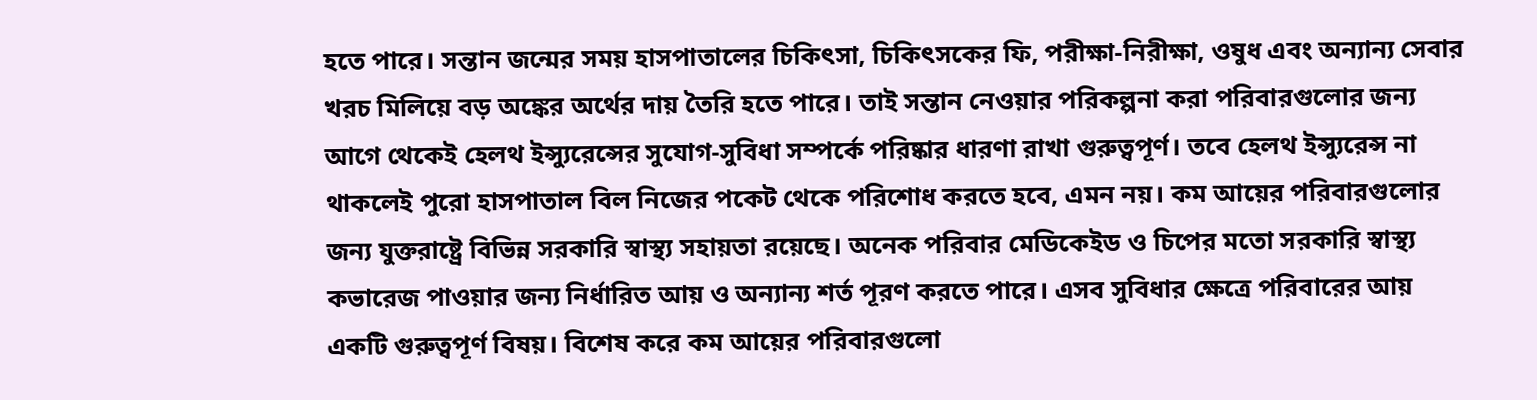হতে পারে। সন্তান জন্মের সময় হাসপাতালের চিকিৎসা, চিকিৎসকের ফি, পরীক্ষা-নিরীক্ষা, ওষুধ এবং অন্যান্য সেবার খরচ মিলিয়ে বড় অঙ্কের অর্থের দায় তৈরি হতে পারে। তাই সন্তান নেওয়ার পরিকল্পনা করা পরিবারগুলোর জন্য আগে থেকেই হেলথ ইন্স্যুরেন্সের সুযোগ-সুবিধা সম্পর্কে পরিষ্কার ধারণা রাখা গুরুত্বপূর্ণ। তবে হেলথ ইন্স্যুরেন্স না থাকলেই পুরো হাসপাতাল বিল নিজের পকেট থেকে পরিশোধ করতে হবে, এমন নয়। কম আয়ের পরিবারগুলোর জন্য যুক্তরাষ্ট্রে বিভিন্ন সরকারি স্বাস্থ্য সহায়তা রয়েছে। অনেক পরিবার মেডিকেইড ও চিপের মতো সরকারি স্বাস্থ্য কভারেজ পাওয়ার জন্য নির্ধারিত আয় ও অন্যান্য শর্ত পূরণ করতে পারে। এসব সুবিধার ক্ষেত্রে পরিবারের আয় একটি গুরুত্বপূর্ণ বিষয়। বিশেষ করে কম আয়ের পরিবারগুলো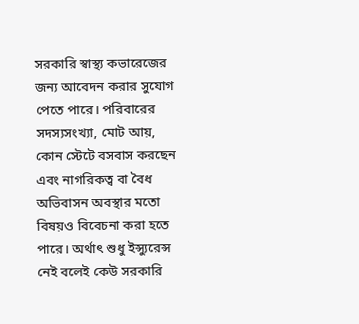সরকারি স্বাস্থ্য কভারেজের জন্য আবেদন করার সুযোগ পেতে পারে। পরিবারের সদস্যসংখ্যা, মোট আয়, কোন স্টেটে বসবাস করছেন এবং নাগরিকত্ব বা বৈধ অভিবাসন অবস্থার মতো বিষয়ও বিবেচনা করা হতে পারে। অর্থাৎ শুধু ইন্স্যুরেন্স নেই বলেই কেউ সরকারি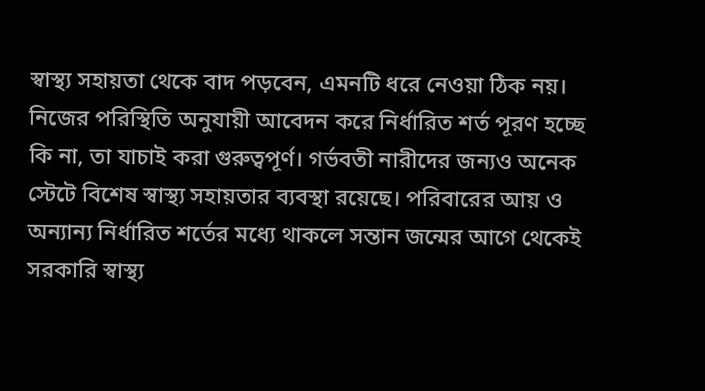স্বাস্থ্য সহায়তা থেকে বাদ পড়বেন, এমনটি ধরে নেওয়া ঠিক নয়। নিজের পরিস্থিতি অনুযায়ী আবেদন করে নির্ধারিত শর্ত পূরণ হচ্ছে কি না, তা যাচাই করা গুরুত্বপূর্ণ। গর্ভবতী নারীদের জন্যও অনেক স্টেটে বিশেষ স্বাস্থ্য সহায়তার ব্যবস্থা রয়েছে। পরিবারের আয় ও অন্যান্য নির্ধারিত শর্তের মধ্যে থাকলে সন্তান জন্মের আগে থেকেই সরকারি স্বাস্থ্য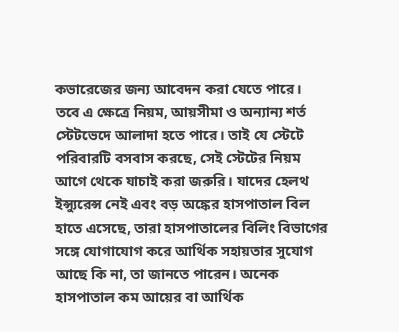কভারেজের জন্য আবেদন করা যেতে পারে। তবে এ ক্ষেত্রে নিয়ম, আয়সীমা ও অন্যান্য শর্ত স্টেটভেদে আলাদা হতে পারে। তাই যে স্টেটে পরিবারটি বসবাস করছে, সেই স্টেটের নিয়ম আগে থেকে যাচাই করা জরুরি। যাদের হেলথ ইন্স্যুরেন্স নেই এবং বড় অঙ্কের হাসপাতাল বিল হাতে এসেছে, তারা হাসপাতালের বিলিং বিভাগের সঙ্গে যোগাযোগ করে আর্থিক সহায়তার সুযোগ আছে কি না, তা জানতে পারেন। অনেক হাসপাতাল কম আয়ের বা আর্থিক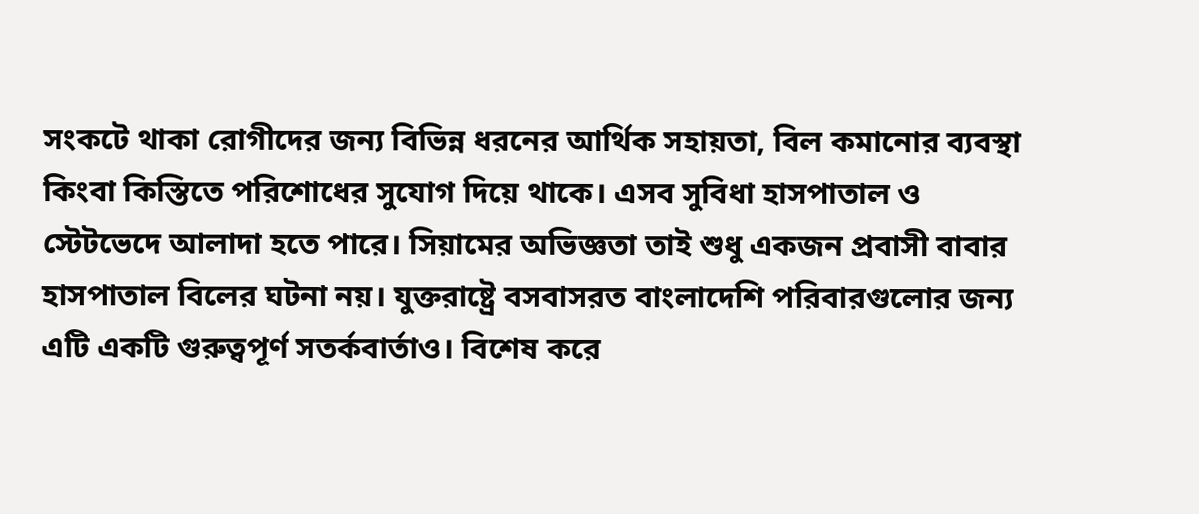সংকটে থাকা রোগীদের জন্য বিভিন্ন ধরনের আর্থিক সহায়তা, বিল কমানোর ব্যবস্থা কিংবা কিস্তিতে পরিশোধের সুযোগ দিয়ে থাকে। এসব সুবিধা হাসপাতাল ও স্টেটভেদে আলাদা হতে পারে। সিয়ামের অভিজ্ঞতা তাই শুধু একজন প্রবাসী বাবার হাসপাতাল বিলের ঘটনা নয়। যুক্তরাষ্ট্রে বসবাসরত বাংলাদেশি পরিবারগুলোর জন্য এটি একটি গুরুত্বপূর্ণ সতর্কবার্তাও। বিশেষ করে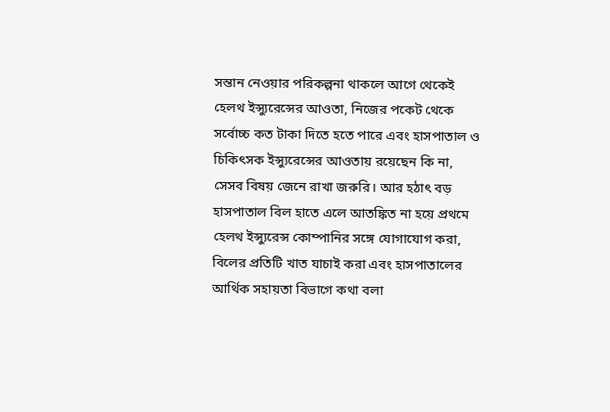সন্তান নেওয়ার পরিকল্পনা থাকলে আগে থেকেই হেলথ ইন্স্যুরেন্সের আওতা, নিজের পকেট থেকে সর্বোচ্চ কত টাকা দিতে হতে পারে এবং হাসপাতাল ও চিকিৎসক ইন্স্যুরেন্সের আওতায় রয়েছেন কি না, সেসব বিষয় জেনে রাখা জরুরি। আর হঠাৎ বড় হাসপাতাল বিল হাতে এলে আতঙ্কিত না হয়ে প্রথমে হেলথ ইন্স্যুরেন্স কোম্পানির সঙ্গে যোগাযোগ করা, বিলের প্রতিটি খাত যাচাই করা এবং হাসপাতালের আর্থিক সহায়তা বিভাগে কথা বলা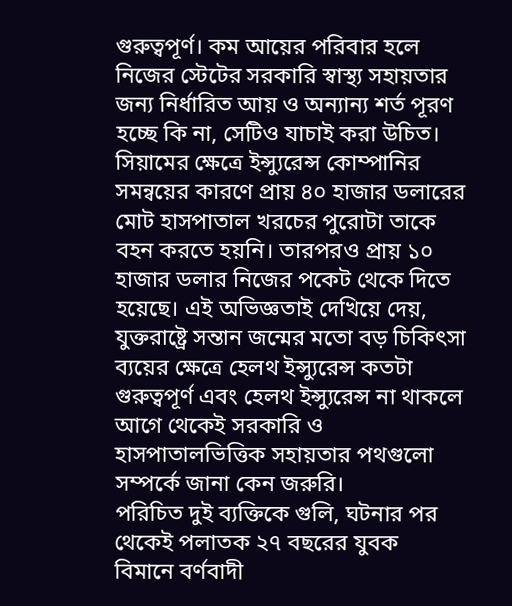গুরুত্বপূর্ণ। কম আয়ের পরিবার হলে নিজের স্টেটের সরকারি স্বাস্থ্য সহায়তার জন্য নির্ধারিত আয় ও অন্যান্য শর্ত পূরণ হচ্ছে কি না, সেটিও যাচাই করা উচিত। সিয়ামের ক্ষেত্রে ইন্স্যুরেন্স কোম্পানির সমন্বয়ের কারণে প্রায় ৪০ হাজার ডলারের মোট হাসপাতাল খরচের পুরোটা তাকে বহন করতে হয়নি। তারপরও প্রায় ১০ হাজার ডলার নিজের পকেট থেকে দিতে হয়েছে। এই অভিজ্ঞতাই দেখিয়ে দেয়, যুক্তরাষ্ট্রে সন্তান জন্মের মতো বড় চিকিৎসা ব্যয়ের ক্ষেত্রে হেলথ ইন্স্যুরেন্স কতটা গুরুত্বপূর্ণ এবং হেলথ ইন্স্যুরেন্স না থাকলে আগে থেকেই সরকারি ও হাসপাতালভিত্তিক সহায়তার পথগুলো সম্পর্কে জানা কেন জরুরি।
পরিচিত দুই ব্যক্তিকে গুলি, ঘটনার পর থেকেই পলাতক ২৭ বছরের যুবক
বিমানে বর্ণবাদী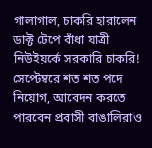গালাগাল, চাকরি হারালেন ডাক্ট টেপে বাঁধা যাত্রী
নিউইয়র্কে সরকারি চাকরি! সেপ্টেম্বরে শত শত পদে নিয়োগ, আবেদন করতে পারবেন প্রবাসী বাঙালিরাও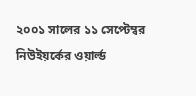২০০১ সালের ১১ সেপ্টেম্বর নিউইয়র্কের ওয়ার্ল্ড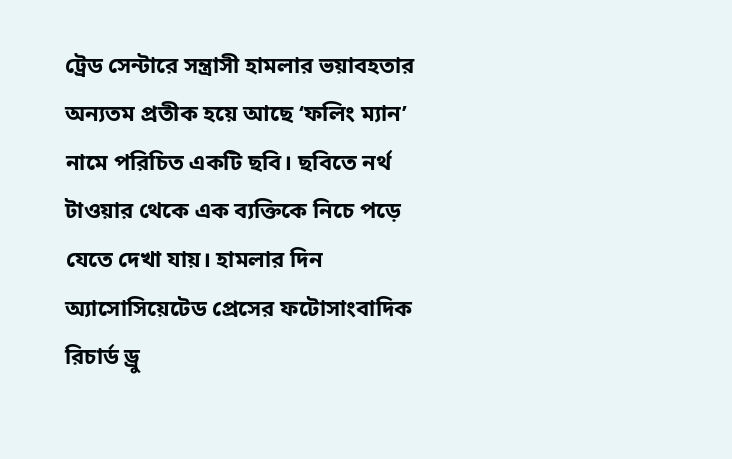ট্রেড সেন্টারে সন্ত্রাসী হামলার ভয়াবহতার অন্যতম প্রতীক হয়ে আছে ‘ফলিং ম্যান’ নামে পরিচিত একটি ছবি। ছবিতে নর্থ টাওয়ার থেকে এক ব্যক্তিকে নিচে পড়ে যেতে দেখা যায়। হামলার দিন অ্যাসোসিয়েটেড প্রেসের ফটোসাংবাদিক রিচার্ড ড্রু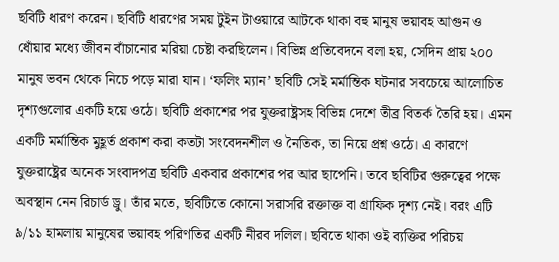ছবিটি ধারণ করেন। ছবিটি ধারণের সময় টুইন টাওয়ারে আটকে থাকা বহু মানুষ ভয়াবহ আগুন ও ধোঁয়ার মধ্যে জীবন বাঁচানোর মরিয়া চেষ্টা করছিলেন। বিভিন্ন প্রতিবেদনে বলা হয়, সেদিন প্রায় ২০০ মানুষ ভবন থেকে নিচে পড়ে মারা যান। ‘ফলিং ম্যান’ ছবিটি সেই মর্মান্তিক ঘটনার সবচেয়ে আলোচিত দৃশ্যগুলোর একটি হয়ে ওঠে। ছবিটি প্রকাশের পর যুক্তরাষ্ট্রসহ বিভিন্ন দেশে তীব্র বিতর্ক তৈরি হয়। এমন একটি মর্মান্তিক মুহূর্ত প্রকাশ করা কতটা সংবেদনশীল ও নৈতিক, তা নিয়ে প্রশ্ন ওঠে। এ কারণে যুক্তরাষ্ট্রের অনেক সংবাদপত্র ছবিটি একবার প্রকাশের পর আর ছাপেনি। তবে ছবিটির গুরুত্বের পক্ষে অবস্থান নেন রিচার্ড ড্রু। তাঁর মতে, ছবিটিতে কোনো সরাসরি রক্তাক্ত বা গ্রাফিক দৃশ্য নেই। বরং এটি ৯/১১ হামলায় মানুষের ভয়াবহ পরিণতির একটি নীরব দলিল। ছবিতে থাকা ওই ব্যক্তির পরিচয়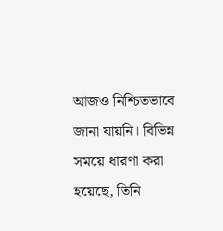আজও নিশ্চিতভাবে জানা যায়নি। বিভিন্ন সময়ে ধারণা করা হয়েছে, তিনি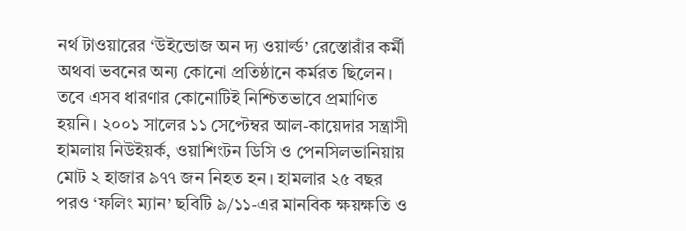নর্থ টাওয়ারের ‘উইন্ডোজ অন দ্য ওয়ার্ল্ড’ রেস্তোরাঁর কর্মী অথবা ভবনের অন্য কোনো প্রতিষ্ঠানে কর্মরত ছিলেন। তবে এসব ধারণার কোনোটিই নিশ্চিতভাবে প্রমাণিত হয়নি। ২০০১ সালের ১১ সেপ্টেম্বর আল-কায়েদার সন্ত্রাসী হামলায় নিউইয়র্ক, ওয়াশিংটন ডিসি ও পেনসিলভানিয়ায় মোট ২ হাজার ৯৭৭ জন নিহত হন। হামলার ২৫ বছর পরও ‘ফলিং ম্যান’ ছবিটি ৯/১১-এর মানবিক ক্ষয়ক্ষতি ও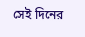সেই দিনের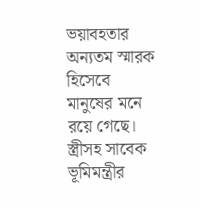ভয়াবহতার অন্যতম স্মারক হিসেবে মানুষের মনে রয়ে গেছে।
স্ত্রীসহ সাবেক ভূমিমন্ত্রীর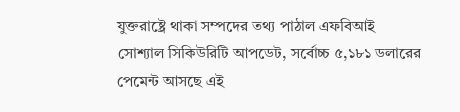যুক্তরাষ্ট্রে থাকা সম্পদের তথ্য পাঠাল এফবিআই
সোশ্যাল সিকিউরিটি আপডেট, সর্বোচ্চ ৫,১৮১ ডলারের পেমেন্ট আসছে এই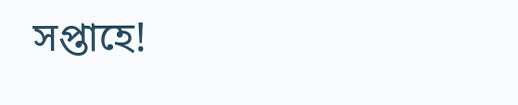সপ্তাহে!